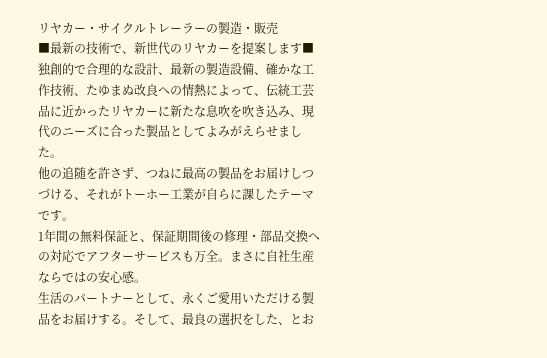リヤカー・サイクルトレーラーの製造・販売
■最新の技術で、新世代のリヤカーを提案します■
独創的で合理的な設計、最新の製造設備、確かな工作技術、たゆまぬ改良への情熱によって、伝統工芸品に近かったリヤカーに新たな息吹を吹き込み、現代のニーズに合った製品としてよみがえらせました。
他の追随を許さず、つねに最高の製品をお届けしつづける、それがトーホー工業が自らに課したテーマです。
1年間の無料保証と、保証期間後の修理・部品交換への対応でアフターサービスも万全。まさに自社生産ならではの安心感。
生活のパートナーとして、永くご愛用いただける製品をお届けする。そして、最良の選択をした、とお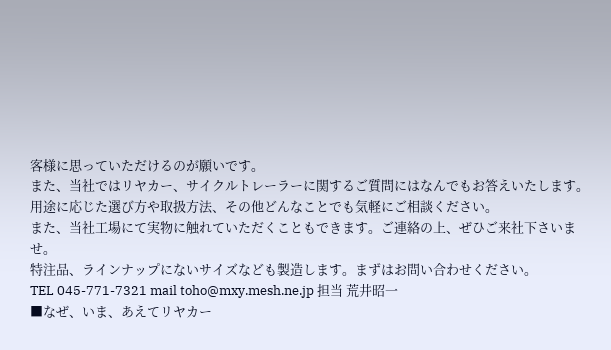客様に思っていただけるのが願いです。
また、当社ではリヤカー、サイクルトレーラーに関するご質問にはなんでもお答えいたします。
用途に応じた選び方や取扱方法、その他どんなことでも気軽にご相談ください。
また、当社工場にて実物に触れていただくこともできます。ご連絡の上、ぜひご来社下さいませ。
特注品、ラインナップにないサイズなども製造します。まずはお問い合わせください。
TEL 045-771-7321 mail toho@mxy.mesh.ne.jp 担当 荒井昭一
■なぜ、いま、あえてリヤカー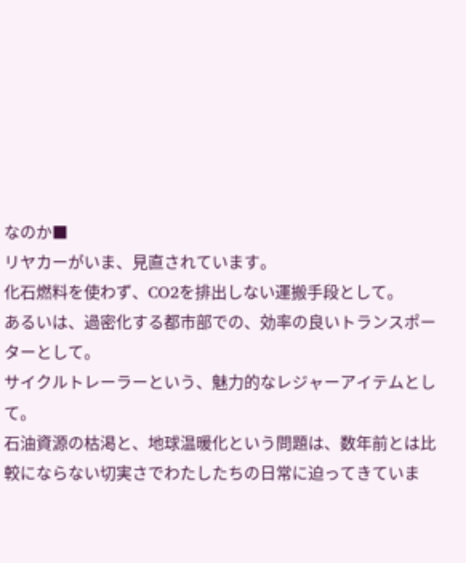なのか■
リヤカーがいま、見直されています。
化石燃料を使わず、CO2を排出しない運搬手段として。
あるいは、過密化する都市部での、効率の良いトランスポーターとして。
サイクルトレーラーという、魅力的なレジャーアイテムとして。
石油資源の枯渇と、地球温暖化という問題は、数年前とは比較にならない切実さでわたしたちの日常に迫ってきていま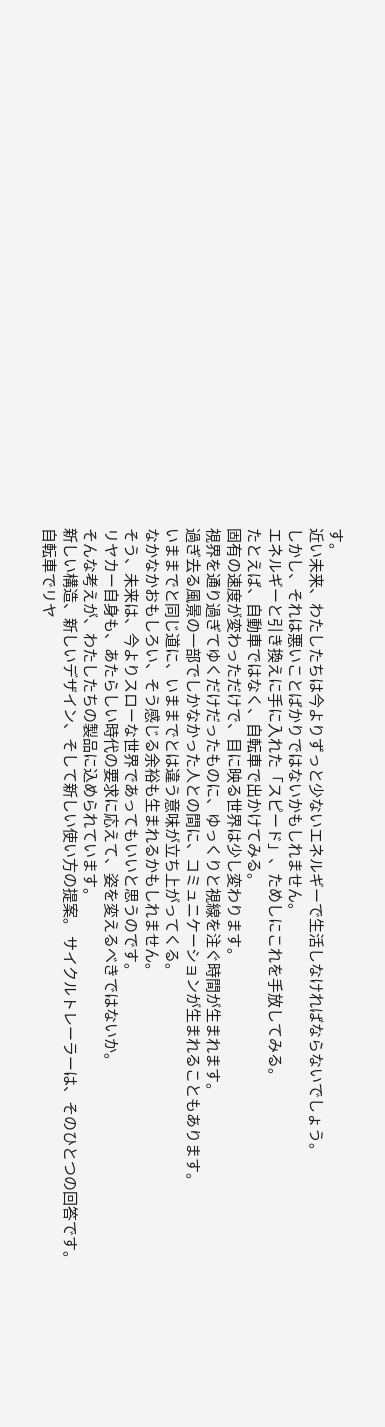す。
近い未来、わたしたちは今よりずっと少ないエネルギーで生活しなければならないでしょう。
しかし、それは悪いことばかりではないかもしれません。
エネルギーと引き換えに手に入れた「スピード」、ためしにこれを手放してみる。
たとえば、自動車ではなく、自転車で出かけてみる。
固有の速度が変わっただけで、目に映る世界は少し変わります。
視界を通り過ぎてゆくだけだったものに、ゆっくりと視線を注ぐ時間が生まれます。
過ぎ去る風景の一部でしかなかった人との間に、コミュニケーションが生まれることもあります。
いままでと同じ道に、いままでとは違う意味が立ち上がってくる。
なかなかおもしろい、そう感じる余裕も生まれるかもしれません。
そう、未来は、今よりスローな世界であってもいいと思うのです。
リヤカー自身も、あたらしい時代の要求に応えて、姿を変えるべきではないか。
そんな考えが、わたしたちの製品に込められています。
新しい構造、新しいデザイン、そして新しい使い方の提案。 サイクルトレーラーは、そのひとつの回答です。
自転車でリヤ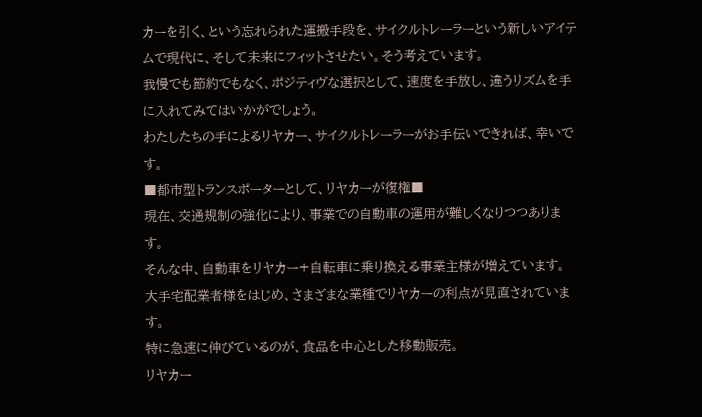カーを引く、という忘れられた運搬手段を、サイクルトレーラーという新しいアイテムで現代に、そして未来にフィットさせたい。そう考えています。
我慢でも節約でもなく、ポジティヴな選択として、速度を手放し、違うリズムを手に入れてみてはいかがでしょう。
わたしたちの手によるリヤカー、サイクルトレーラーがお手伝いできれば、幸いです。
■都市型トランスポーターとして、リヤカーが復権■
現在、交通規制の強化により、事業での自動車の運用が難しくなりつつあります。
そんな中、自動車をリヤカー+自転車に乗り換える事業主様が増えています。
大手宅配業者様をはじめ、さまざまな業種でリヤカーの利点が見直されています。
特に急速に伸びているのが、食品を中心とした移動販売。
リヤカー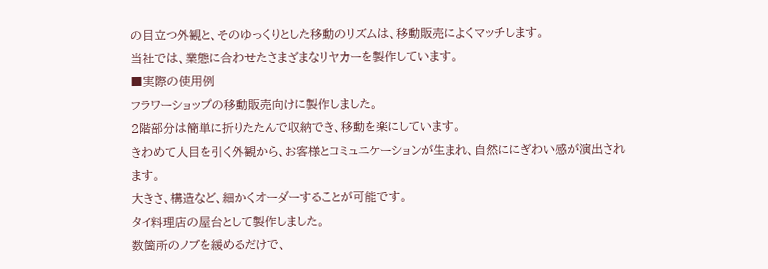の目立つ外観と、そのゆっくりとした移動のリズムは、移動販売によくマッチします。
当社では、業態に合わせたさまざまなリヤカーを製作しています。
■実際の使用例
フラワーショップの移動販売向けに製作しました。
2階部分は簡単に折りたたんで収納でき、移動を楽にしています。
きわめて人目を引く外観から、お客様とコミュニケーションが生まれ、自然ににぎわい感が演出されます。
大きさ、構造など、細かくオーダーすることが可能です。
タイ料理店の屋台として製作しました。
数箇所のノブを緩めるだけで、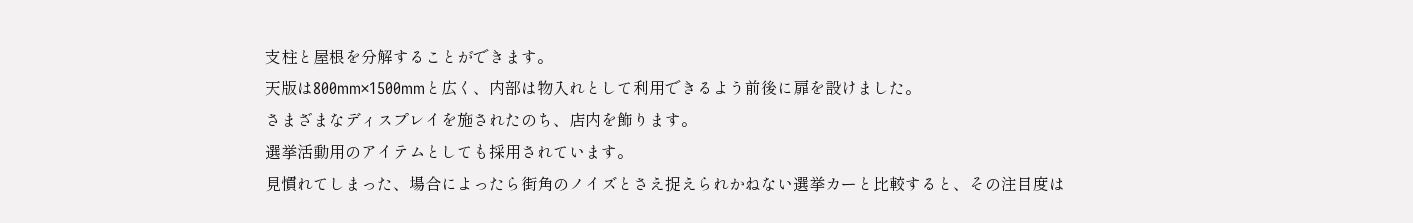支柱と屋根を分解することができます。
天版は800mm×1500mmと広く、内部は物入れとして利用できるよう前後に扉を設けました。
さまざまなディスプレイを施されたのち、店内を飾ります。
選挙活動用のアイテムとしても採用されています。
見慣れてしまった、場合によったら街角のノイズとさえ捉えられかねない選挙カーと比較すると、その注目度は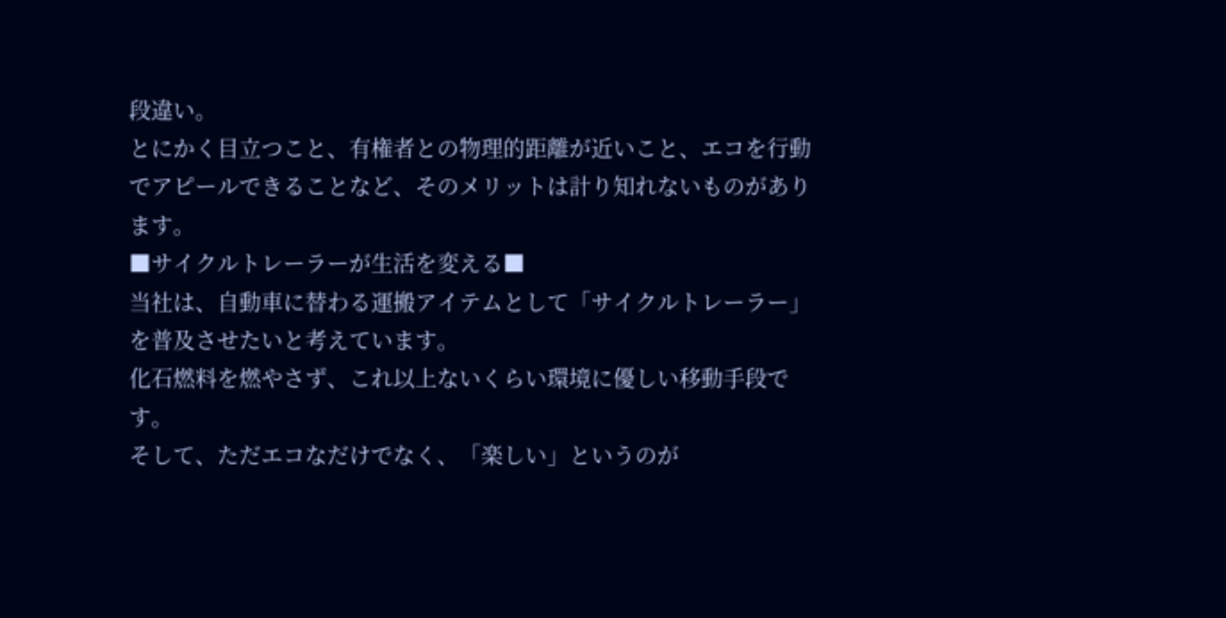段違い。
とにかく目立つこと、有権者との物理的距離が近いこと、エコを行動でアピールできることなど、そのメリットは計り知れないものがあります。
■サイクルトレーラーが生活を変える■
当社は、自動車に替わる運搬アイテムとして「サイクルトレーラー」を普及させたいと考えています。
化石燃料を燃やさず、これ以上ないくらい環境に優しい移動手段です。
そして、ただエコなだけでなく、「楽しい」というのが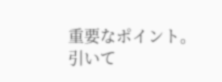重要なポイント。
引いて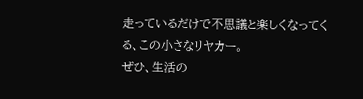走っているだけで不思議と楽しくなってくる、この小さなリヤカー。
ぜひ、生活の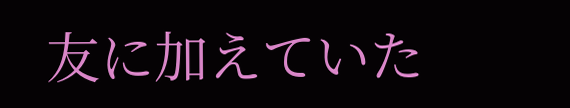友に加えていた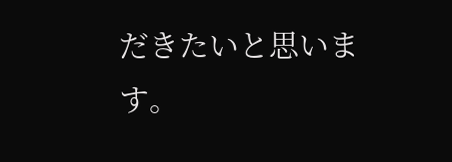だきたいと思います。